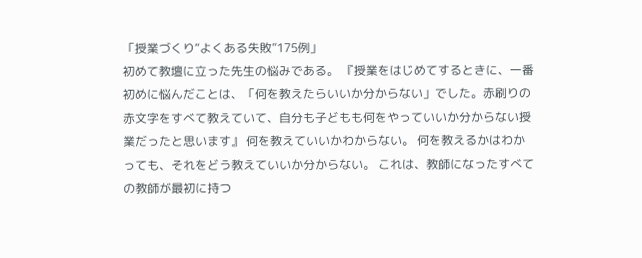「授業づくり“よくある失敗”175例」
初めて教壇に立った先生の悩みである。 『授業をはじめてするときに、一番初めに悩んだことは、「何を教えたらいいか分からない」でした。赤刷りの赤文字をすべて教えていて、自分も子どもも何をやっていいか分からない授業だったと思います』 何を教えていいかわからない。 何を教えるかはわかっても、それをどう教えていいか分からない。 これは、教師になったすべての教師が最初に持つ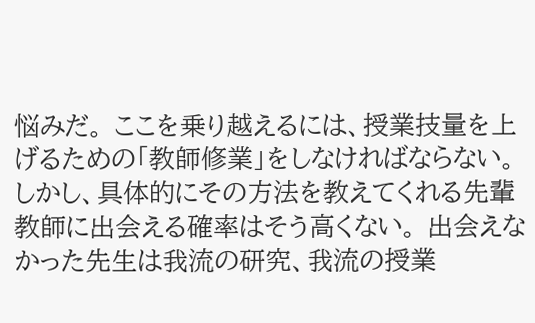悩みだ。 ここを乗り越えるには、授業技量を上げるための「教師修業」をしなければならない。 しかし、具体的にその方法を教えてくれる先輩教師に出会える確率はそう高くない。 出会えなかった先生は我流の研究、我流の授業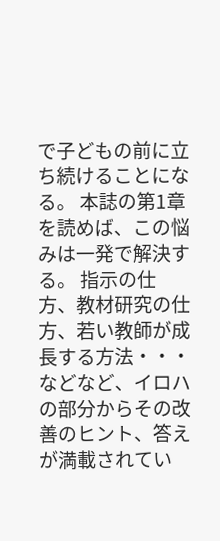で子どもの前に立ち続けることになる。 本誌の第1章を読めば、この悩みは一発で解決する。 指示の仕方、教材研究の仕方、若い教師が成長する方法・・・などなど、イロハの部分からその改善のヒント、答えが満載されてい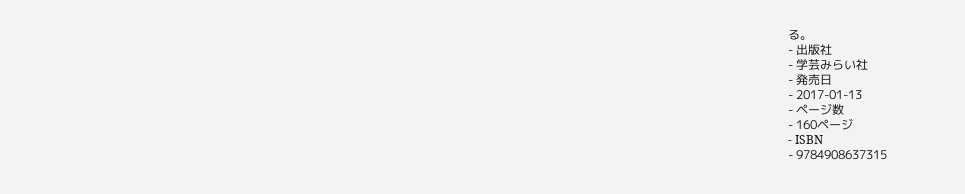る。
- 出版社
- 学芸みらい社
- 発売日
- 2017-01-13
- ページ数
- 160ページ
- ISBN
- 9784908637315